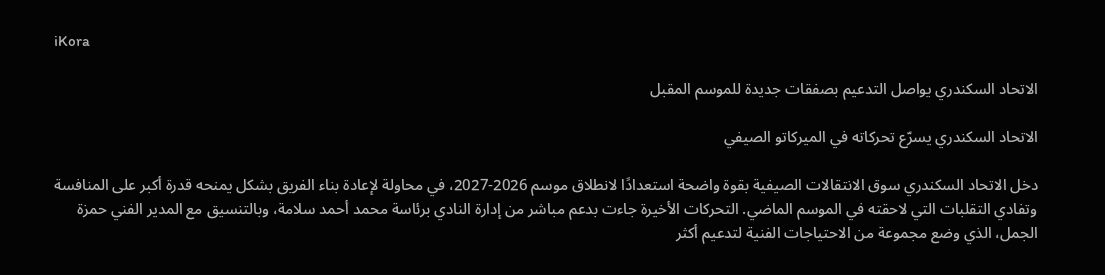iKora

الاتحاد السكندري يواصل التدعيم بصفقات جديدة للموسم المقبل

الاتحاد السكندري يسرّع تحركاته في الميركاتو الصيفي

دخل الاتحاد السكندري سوق الانتقالات الصيفية بقوة واضحة استعدادًا لانطلاق موسم 2026-2027، في محاولة لإعادة بناء الفريق بشكل يمنحه قدرة أكبر على المنافسة وتفادي التقلبات التي لاحقته في الموسم الماضي. التحركات الأخيرة جاءت بدعم مباشر من إدارة النادي برئاسة محمد أحمد سلامة، وبالتنسيق مع المدير الفني حمزة الجمل، الذي وضع مجموعة من الاحتياجات الفنية لتدعيم أكثر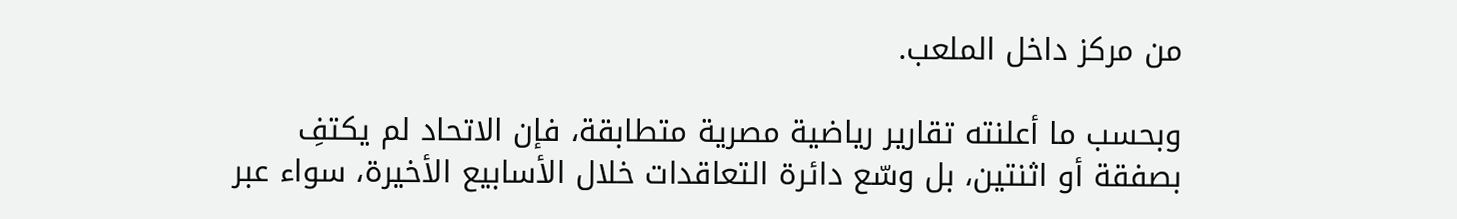من مركز داخل الملعب.

وبحسب ما أعلنته تقارير رياضية مصرية متطابقة، فإن الاتحاد لم يكتفِ بصفقة أو اثنتين، بل وسّع دائرة التعاقدات خلال الأسابيع الأخيرة، سواء عبر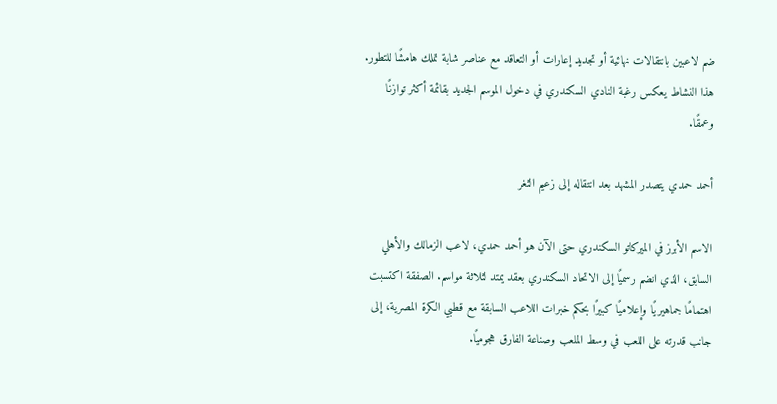ضم لاعبين بانتقالات نهائية أو تجديد إعارات أو التعاقد مع عناصر شابة تملك هامشًا للتطور. هذا النشاط يعكس رغبة النادي السكندري في دخول الموسم الجديد بقائمة أكثر توازنًا وعمقًا.

أحمد حمدي يتصدر المشهد بعد انتقاله إلى زعيم الثغر

الاسم الأبرز في الميركاتو السكندري حتى الآن هو أحمد حمدي، لاعب الزمالك والأهلي السابق، الذي انضم رسميًا إلى الاتحاد السكندري بعقد يمتد لثلاثة مواسم. الصفقة اكتسبت اهتمامًا جماهيريًا وإعلاميًا كبيرًا بحكم خبرات اللاعب السابقة مع قطبي الكرة المصرية، إلى جانب قدرته على اللعب في وسط الملعب وصناعة الفارق هجوميًا.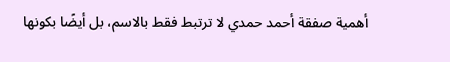أهمية صفقة أحمد حمدي لا ترتبط فقط بالاسم، بل أيضًا بكونها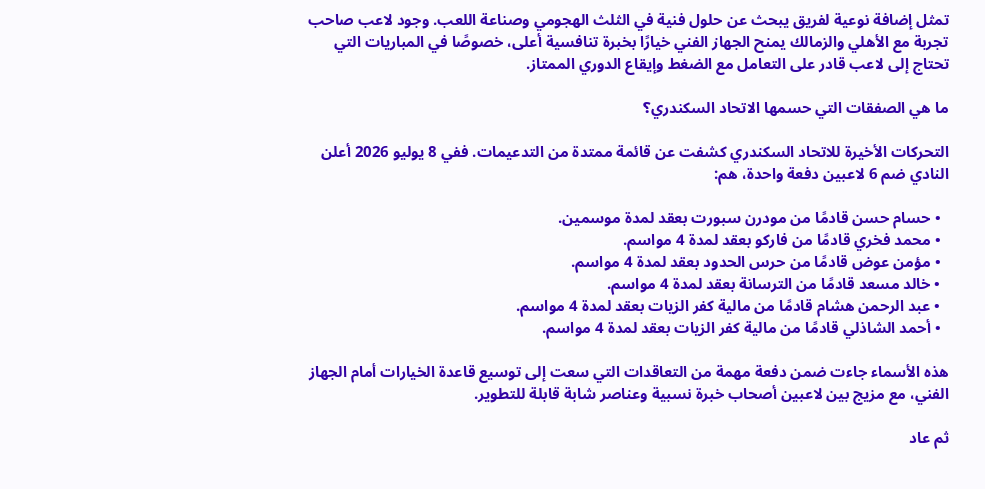تمثل إضافة نوعية لفريق يبحث عن حلول فنية في الثلث الهجومي وصناعة اللعب. وجود لاعب صاحب تجربة مع الأهلي والزمالك يمنح الجهاز الفني خيارًا بخبرة تنافسية أعلى، خصوصًا في المباريات التي تحتاج إلى لاعب قادر على التعامل مع الضغط وإيقاع الدوري الممتاز.

ما هي الصفقات التي حسمها الاتحاد السكندري؟

التحركات الأخيرة للاتحاد السكندري كشفت عن قائمة ممتدة من التدعيمات. ففي 8 يوليو 2026 أعلن النادي ضم 6 لاعبين دفعة واحدة، هم:

  • حسام حسن قادمًا من مودرن سبورت بعقد لمدة موسمين.
  • محمد فخري قادمًا من فاركو بعقد لمدة 4 مواسم.
  • مؤمن عوض قادمًا من حرس الحدود بعقد لمدة 4 مواسم.
  • خالد مسعد قادمًا من الترسانة بعقد لمدة 4 مواسم.
  • عبد الرحمن هشام قادمًا من مالية كفر الزيات بعقد لمدة 4 مواسم.
  • أحمد الشاذلي قادمًا من مالية كفر الزيات بعقد لمدة 4 مواسم.

هذه الأسماء جاءت ضمن دفعة مهمة من التعاقدات التي سعت إلى توسيع قاعدة الخيارات أمام الجهاز الفني، مع مزيج بين لاعبين أصحاب خبرة نسبية وعناصر شابة قابلة للتطوير.

ثم عاد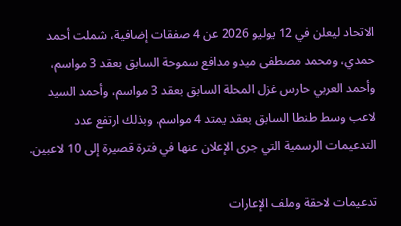الاتحاد ليعلن في 12 يوليو 2026 عن 4 صفقات إضافية، شملت أحمد حمدي، ومحمد مصطفى ميدو مدافع سموحة السابق بعقد 3 مواسم، وأحمد العربي حارس غزل المحلة السابق بعقد 3 مواسم، وأحمد السيد لاعب وسط طنطا السابق بعقد يمتد 4 مواسم. وبذلك ارتفع عدد التدعيمات الرسمية التي جرى الإعلان عنها في فترة قصيرة إلى 10 لاعبين.

تدعيمات لاحقة وملف الإعارات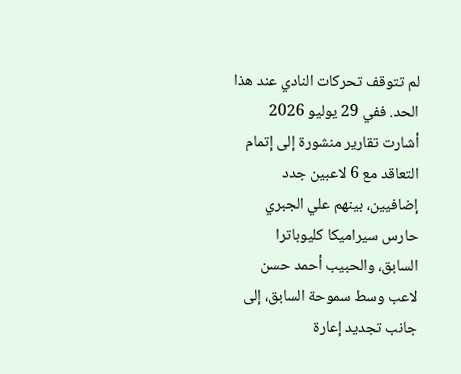لم تتوقف تحركات النادي عند هذا الحد. ففي 29 يوليو 2026 أشارت تقارير منشورة إلى إتمام التعاقد مع 6 لاعبين جدد إضافيين، بينهم علي الجبري حارس سيراميكا كليوباترا السابق، والحبيب أحمد حسن لاعب وسط سموحة السابق، إلى جانب تجديد إعارة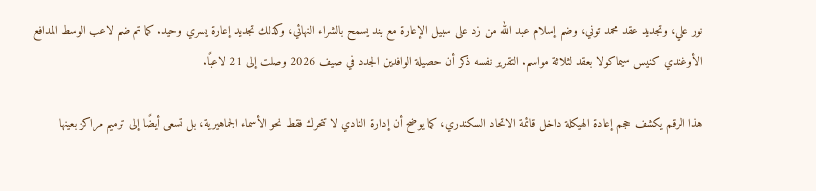نور علي، وتجديد عقد محمد توني، وضم إسلام عبد الله من زد على سبيل الإعارة مع بند يسمح بالشراء النهائي، وكذلك تجديد إعارة يسري وحيد. كما تم ضم لاعب الوسط المدافع الأوغندي كنيس سيماكولا بعقد لثلاثة مواسم. التقرير نفسه ذكر أن حصيلة الوافدين الجدد في صيف 2026 وصلت إلى 21 لاعبًا.

هذا الرقم يكشف حجم إعادة الهيكلة داخل قائمة الاتحاد السكندري، كما يوضح أن إدارة النادي لا تتحرك فقط نحو الأسماء الجماهيرية، بل تسعى أيضًا إلى ترميم مراكز بعينها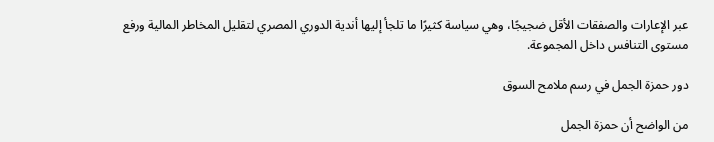عبر الإعارات والصفقات الأقل ضجيجًا، وهي سياسة كثيرًا ما تلجأ إليها أندية الدوري المصري لتقليل المخاطر المالية ورفع مستوى التنافس داخل المجموعة.

دور حمزة الجمل في رسم ملامح السوق

من الواضح أن حمزة الجمل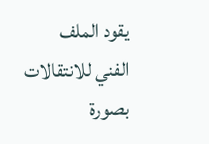يقود الملف الفني للانتقالات بصورة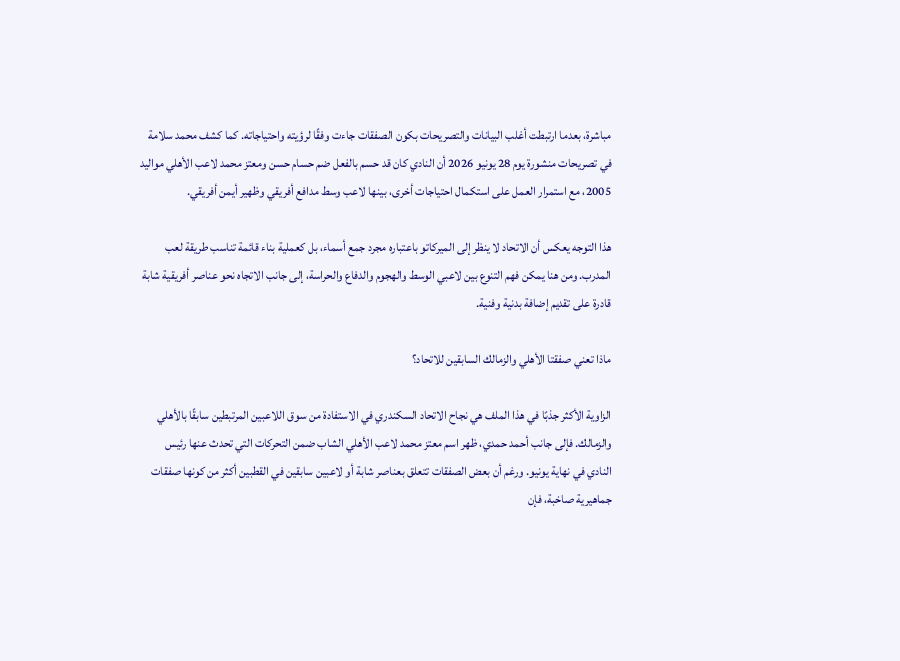مباشرة، بعدما ارتبطت أغلب البيانات والتصريحات بكون الصفقات جاءت وفقًا لرؤيته واحتياجاته. كما كشف محمد سلامة في تصريحات منشورة يوم 28 يونيو 2026 أن النادي كان قد حسم بالفعل ضم حسام حسن ومعتز محمد لاعب الأهلي مواليد 2005، مع استمرار العمل على استكمال احتياجات أخرى، بينها لاعب وسط مدافع أفريقي وظهير أيمن أفريقي.

هذا التوجه يعكس أن الاتحاد لا ينظر إلى الميركاتو باعتباره مجرد جمع أسماء، بل كعملية بناء قائمة تناسب طريقة لعب المدرب. ومن هنا يمكن فهم التنوع بين لاعبي الوسط والهجوم والدفاع والحراسة، إلى جانب الاتجاه نحو عناصر أفريقية شابة قادرة على تقديم إضافة بدنية وفنية.

ماذا تعني صفقتا الأهلي والزمالك السابقين للاتحاد؟

الزاوية الأكثر جذبًا في هذا الملف هي نجاح الاتحاد السكندري في الاستفادة من سوق اللاعبين المرتبطين سابقًا بالأهلي والزمالك. فإلى جانب أحمد حمدي، ظهر اسم معتز محمد لاعب الأهلي الشاب ضمن التحركات التي تحدث عنها رئيس النادي في نهاية يونيو. ورغم أن بعض الصفقات تتعلق بعناصر شابة أو لاعبين سابقين في القطبين أكثر من كونها صفقات جماهيرية صاخبة، فإن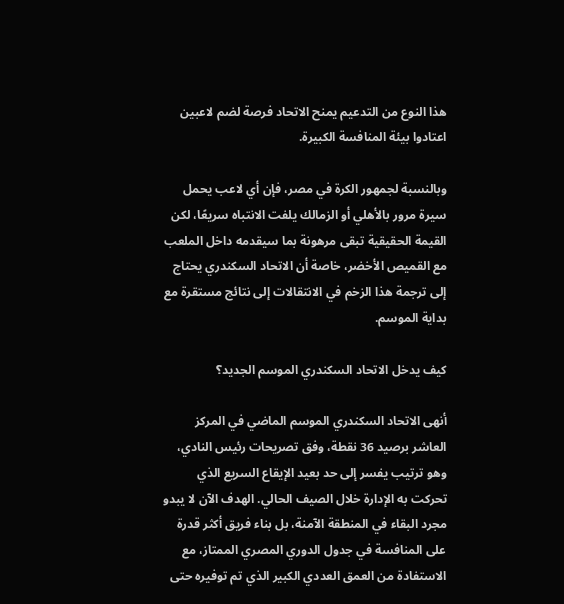هذا النوع من التدعيم يمنح الاتحاد فرصة لضم لاعبين اعتادوا بيئة المنافسة الكبيرة.

وبالنسبة لجمهور الكرة في مصر، فإن أي لاعب يحمل سيرة مرور بالأهلي أو الزمالك يلفت الانتباه سريعًا، لكن القيمة الحقيقية تبقى مرهونة بما سيقدمه داخل الملعب مع القميص الأخضر، خاصة أن الاتحاد السكندري يحتاج إلى ترجمة هذا الزخم في الانتقالات إلى نتائج مستقرة مع بداية الموسم.

كيف يدخل الاتحاد السكندري الموسم الجديد؟

أنهى الاتحاد السكندري الموسم الماضي في المركز العاشر برصيد 36 نقطة، وفق تصريحات رئيس النادي، وهو ترتيب يفسر إلى حد بعيد الإيقاع السريع الذي تحركت به الإدارة خلال الصيف الحالي. الهدف الآن لا يبدو مجرد البقاء في المنطقة الآمنة، بل بناء فريق أكثر قدرة على المنافسة في جدول الدوري المصري الممتاز، مع الاستفادة من العمق العددي الكبير الذي تم توفيره حتى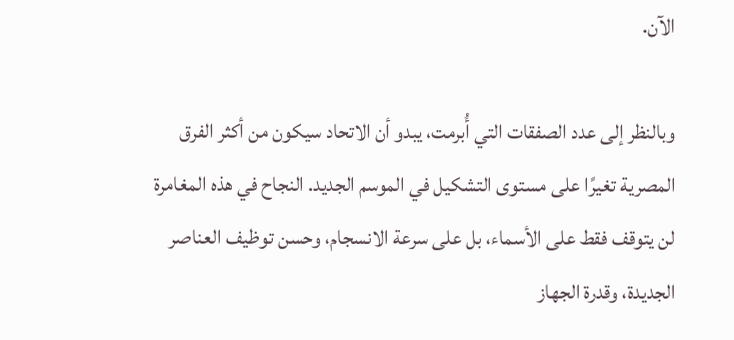الآن.

وبالنظر إلى عدد الصفقات التي أُبرمت، يبدو أن الاتحاد سيكون من أكثر الفرق المصرية تغيرًا على مستوى التشكيل في الموسم الجديد. النجاح في هذه المغامرة لن يتوقف فقط على الأسماء، بل على سرعة الانسجام، وحسن توظيف العناصر الجديدة، وقدرة الجهاز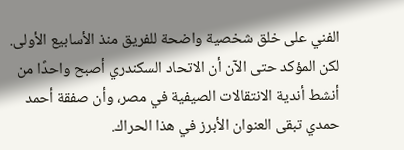الفني على خلق شخصية واضحة للفريق منذ الأسابيع الأولى. لكن المؤكد حتى الآن أن الاتحاد السكندري أصبح واحدًا من أنشط أندية الانتقالات الصيفية في مصر، وأن صفقة أحمد حمدي تبقى العنوان الأبرز في هذا الحراك.